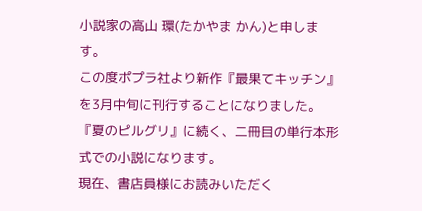小説家の高山 環(たかやま かん)と申します。
この度ポプラ社より新作『最果てキッチン』を3月中旬に刊行することになりました。
『夏のピルグリ』に続く、二冊目の単行本形式での小説になります。
現在、書店員様にお読みいただく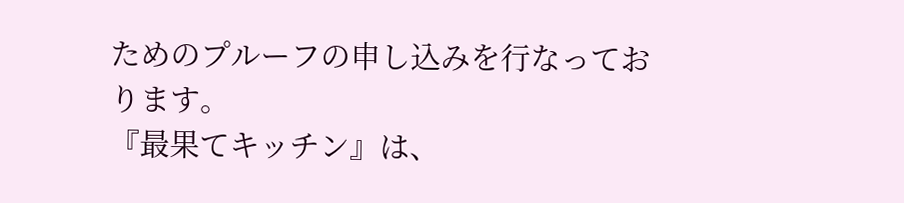ためのプルーフの申し込みを行なっております。
『最果てキッチン』は、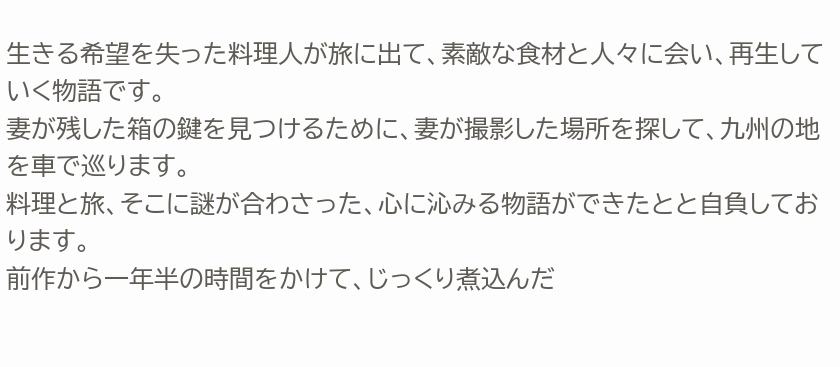生きる希望を失った料理人が旅に出て、素敵な食材と人々に会い、再生していく物語です。
妻が残した箱の鍵を見つけるために、妻が撮影した場所を探して、九州の地を車で巡ります。
料理と旅、そこに謎が合わさった、心に沁みる物語ができたとと自負しております。
前作から一年半の時間をかけて、じっくり煮込んだ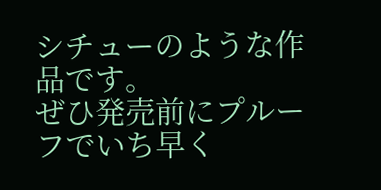シチューのような作品です。
ぜひ発売前にプルーフでいち早く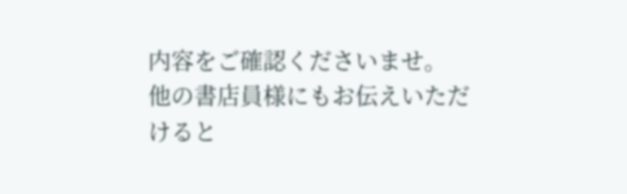内容をご確認くださいませ。
他の書店員様にもお伝えいただけると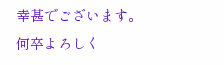幸甚でございます。
何卒よろしく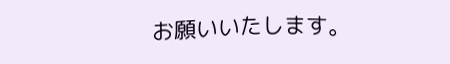お願いいたします。